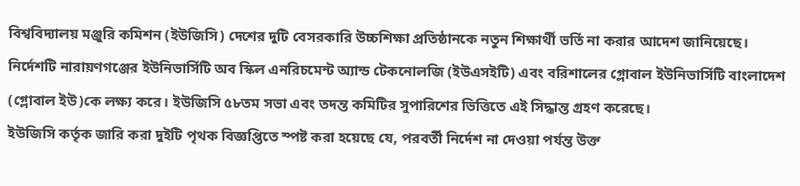বিশ্ববিদ্যালয় মঞ্জুরি কমিশন (ইউজিসি) দেশের দুটি বেসরকারি উচ্চশিক্ষা প্রতিষ্ঠানকে নতুন শিক্ষার্থী ভর্তি না করার আদেশ জানিয়েছে। নির্দেশটি নারায়ণগঞ্জের ইউনিভার্সিটি অব স্কিল এনরিচমেন্ট অ্যান্ড টেকনোলজি (ইউএসইটি) এবং বরিশালের গ্লোবাল ইউনিভার্সিটি বাংলাদেশ (গ্লোবাল ইউ)কে লক্ষ্য করে। ইউজিসি ৫৮তম সভা এবং তদন্ত কমিটির সুপারিশের ভিত্তিতে এই সিদ্ধান্ত গ্রহণ করেছে।
ইউজিসি কর্তৃক জারি করা দুইটি পৃথক বিজ্ঞপ্তিতে স্পষ্ট করা হয়েছে যে, পরবর্তী নির্দেশ না দেওয়া পর্যন্ত উক্ত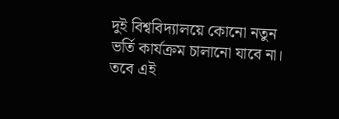দুই বিশ্ববিদ্যালয়ে কোনো নতুন ভর্তি কার্যক্রম চালানো যাবে না। তবে এই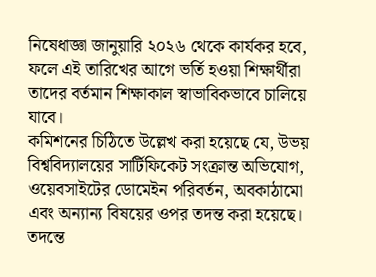নিষেধাজ্ঞা জানুয়ারি ২০২৬ থেকে কার্যকর হবে, ফলে এই তারিখের আগে ভর্তি হওয়া শিক্ষার্থীরা তাদের বর্তমান শিক্ষাকাল স্বাভাবিকভাবে চালিয়ে যাবে।
কমিশনের চিঠিতে উল্লেখ করা হয়েছে যে, উভয় বিশ্ববিদ্যালয়ের সার্টিফিকেট সংক্রান্ত অভিযোগ, ওয়েবসাইটের ডোমেইন পরিবর্তন, অবকাঠামো এবং অন্যান্য বিষয়ের ওপর তদন্ত করা হয়েছে। তদন্তে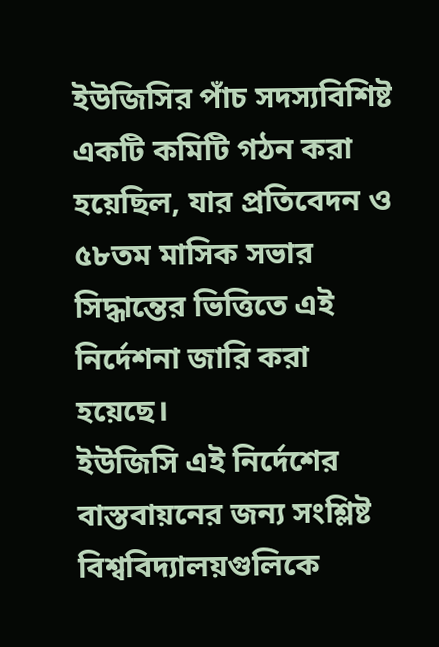ইউজিসির পাঁচ সদস্যবিশিষ্ট একটি কমিটি গঠন করা হয়েছিল, যার প্রতিবেদন ও ৫৮তম মাসিক সভার সিদ্ধান্তের ভিত্তিতে এই নির্দেশনা জারি করা হয়েছে।
ইউজিসি এই নির্দেশের বাস্তবায়নের জন্য সংশ্লিষ্ট বিশ্ববিদ্যালয়গুলিকে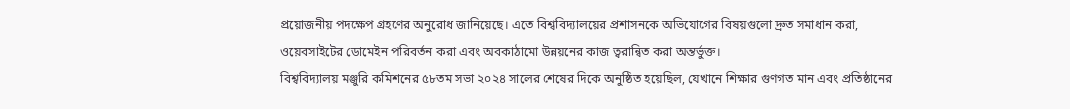প্রয়োজনীয় পদক্ষেপ গ্রহণের অনুরোধ জানিয়েছে। এতে বিশ্ববিদ্যালয়ের প্রশাসনকে অভিযোগের বিষয়গুলো দ্রুত সমাধান করা, ওয়েবসাইটের ডোমেইন পরিবর্তন করা এবং অবকাঠামো উন্নয়নের কাজ ত্বরান্বিত করা অন্তর্ভুক্ত।
বিশ্ববিদ্যালয় মঞ্জুরি কমিশনের ৫৮তম সভা ২০২৪ সালের শেষের দিকে অনুষ্ঠিত হয়েছিল, যেখানে শিক্ষার গুণগত মান এবং প্রতিষ্ঠানের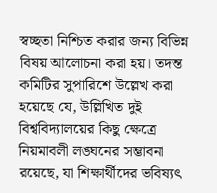স্বচ্ছতা নিশ্চিত করার জন্য বিভিন্ন বিষয় আলোচনা করা হয়। তদন্ত কমিটির সুপারিশে উল্লেখ করা হয়েছে যে, উল্লিখিত দুই বিশ্ববিদ্যালয়ের কিছু ক্ষেত্রে নিয়মাবলী লঙ্ঘনের সম্ভাবনা রয়েছে, যা শিক্ষার্থীদের ভবিষ্যৎ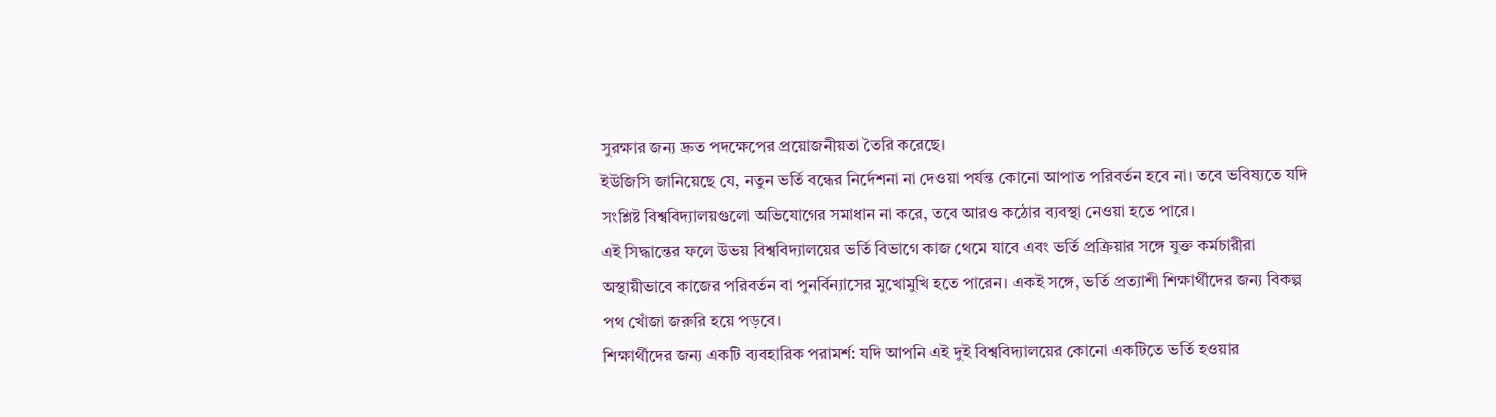সুরক্ষার জন্য দ্রুত পদক্ষেপের প্রয়োজনীয়তা তৈরি করেছে।
ইউজিসি জানিয়েছে যে, নতুন ভর্তি বন্ধের নির্দেশনা না দেওয়া পর্যন্ত কোনো আপাত পরিবর্তন হবে না। তবে ভবিষ্যতে যদি সংশ্লিষ্ট বিশ্ববিদ্যালয়গুলো অভিযোগের সমাধান না করে, তবে আরও কঠোর ব্যবস্থা নেওয়া হতে পারে।
এই সিদ্ধান্তের ফলে উভয় বিশ্ববিদ্যালয়ের ভর্তি বিভাগে কাজ থেমে যাবে এবং ভর্তি প্রক্রিয়ার সঙ্গে যুক্ত কর্মচারীরা অস্থায়ীভাবে কাজের পরিবর্তন বা পুনর্বিন্যাসের মুখোমুখি হতে পারেন। একই সঙ্গে, ভর্তি প্রত্যাশী শিক্ষার্থীদের জন্য বিকল্প পথ খোঁজা জরুরি হয়ে পড়বে।
শিক্ষার্থীদের জন্য একটি ব্যবহারিক পরামর্শ: যদি আপনি এই দুই বিশ্ববিদ্যালয়ের কোনো একটিতে ভর্তি হওয়ার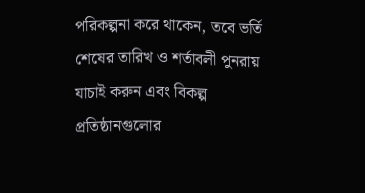পরিকল্পনা করে থাকেন, তবে ভর্তি শেষের তারিখ ও শর্তাবলী পুনরায় যাচাই করুন এবং বিকল্প প্রতিষ্ঠানগুলোর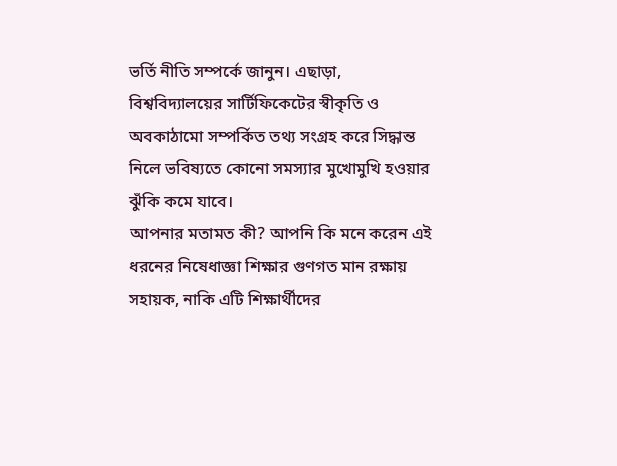ভর্তি নীতি সম্পর্কে জানুন। এছাড়া, বিশ্ববিদ্যালয়ের সার্টিফিকেটের স্বীকৃতি ও অবকাঠামো সম্পর্কিত তথ্য সংগ্রহ করে সিদ্ধান্ত নিলে ভবিষ্যতে কোনো সমস্যার মুখোমুখি হওয়ার ঝুঁকি কমে যাবে।
আপনার মতামত কী? আপনি কি মনে করেন এই ধরনের নিষেধাজ্ঞা শিক্ষার গুণগত মান রক্ষায় সহায়ক, নাকি এটি শিক্ষার্থীদের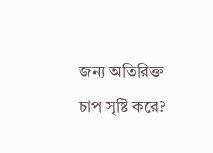জন্য অতিরিক্ত চাপ সৃষ্টি করে?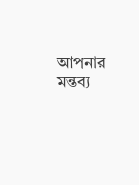আপনার মন্তব্য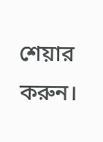শেয়ার করুন।